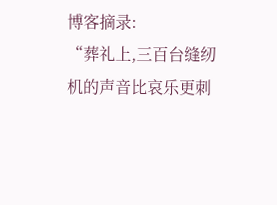博客摘录:
“葬礼上,三百台缝纫机的声音比哀乐更刺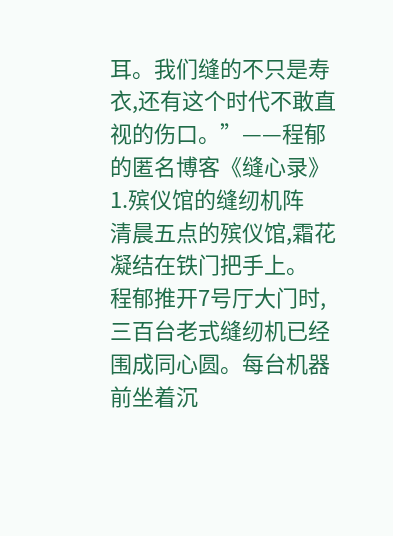耳。我们缝的不只是寿衣,还有这个时代不敢直视的伤口。”——程郁的匿名博客《缝心录》
1.殡仪馆的缝纫机阵
清晨五点的殡仪馆,霜花凝结在铁门把手上。
程郁推开7号厅大门时,三百台老式缝纫机已经围成同心圆。每台机器前坐着沉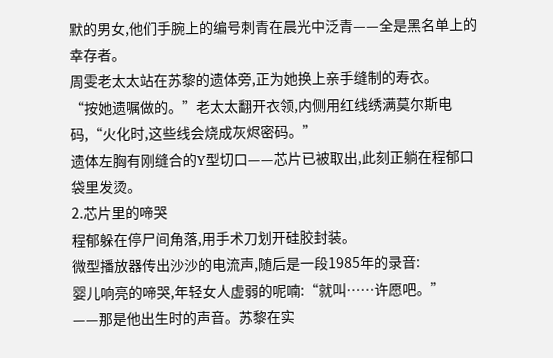默的男女,他们手腕上的编号刺青在晨光中泛青——全是黑名单上的幸存者。
周雯老太太站在苏黎的遗体旁,正为她换上亲手缝制的寿衣。
“按她遗嘱做的。”老太太翻开衣领,内侧用红线绣满莫尔斯电码,“火化时,这些线会烧成灰烬密码。”
遗体左胸有刚缝合的Y型切口——芯片已被取出,此刻正躺在程郁口袋里发烫。
2.芯片里的啼哭
程郁躲在停尸间角落,用手术刀划开硅胶封装。
微型播放器传出沙沙的电流声,随后是一段1985年的录音:
婴儿响亮的啼哭,年轻女人虚弱的呢喃:“就叫……许愿吧。”
——那是他出生时的声音。苏黎在实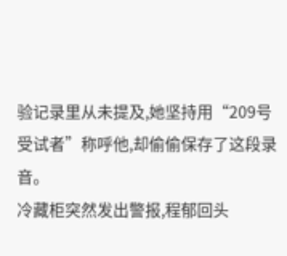验记录里从未提及,她坚持用“209号受试者”称呼他,却偷偷保存了这段录音。
冷藏柜突然发出警报,程郁回头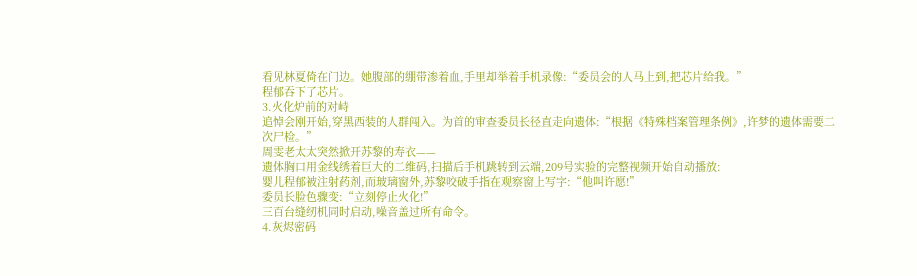看见林夏倚在门边。她腹部的绷带渗着血,手里却举着手机录像:“委员会的人马上到,把芯片给我。”
程郁吞下了芯片。
3.火化炉前的对峙
追悼会刚开始,穿黑西装的人群闯入。为首的审查委员长径直走向遗体:“根据《特殊档案管理条例》,许梦的遗体需要二次尸检。”
周雯老太太突然掀开苏黎的寿衣——
遗体胸口用金线绣着巨大的二维码,扫描后手机跳转到云端,209号实验的完整视频开始自动播放:
婴儿程郁被注射药剂,而玻璃窗外,苏黎咬破手指在观察窗上写字:“他叫许愿!”
委员长脸色骤变:“立刻停止火化!”
三百台缝纫机同时启动,噪音盖过所有命令。
4.灰烬密码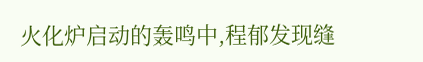火化炉启动的轰鸣中,程郁发现缝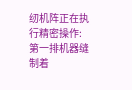纫机阵正在执行精密操作:
第一排机器缝制着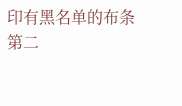印有黑名单的布条
第二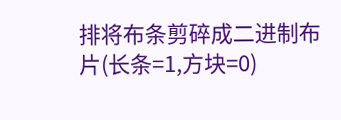排将布条剪碎成二进制布片(长条=1,方块=0)